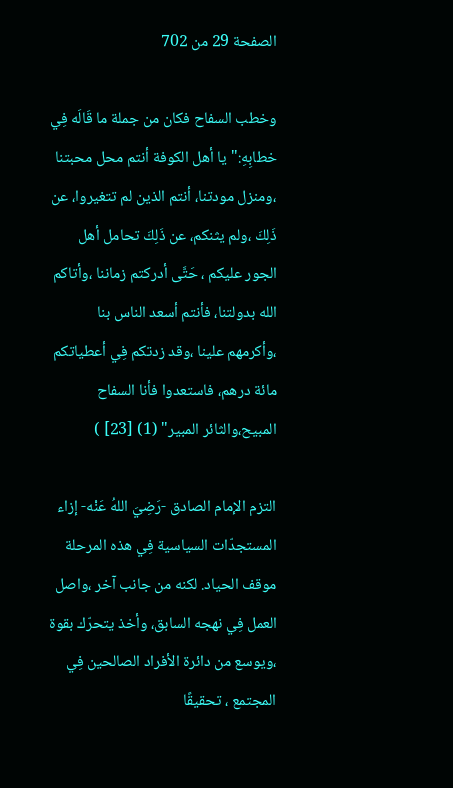الصفحة 29 من 702

وخطب السفاح فكان من جملة ما قَالَه فِي خطابِهِ:"يا أهل الكوفة أنتم محل محبتنا ،ومنزل مودتنا، أنتم الذين لم تتغيروا، عن ذَلِكَ ،ولم يثنكم، عن ذَلِكَ تحامل أهل الجور عليكم ، حَتَّى أدركتم زماننا ،وأتاكم الله بدولتنا، فأنتم أسعد الناس بنا ،وأكرمهم علينا ،وقد زدتكم فِي أعطياتكم مائة درهم، فاستعدوا فأنا السفاح المبيح،والثائر المبير" (1) [23] )

التزم الإمام الصادق -رَضِيَ اللهُ عَنْه- إزاء المستجدّات السياسية فِي هذه المرحلة موقف الحياد. لكنه من جانب آخر ،واصل العمل فِي نهجه السابق، وأخذ يتحرّك بقوة ،ويوسع من دائرة الأفراد الصالحين فِي المجتمع ، تحقيقًا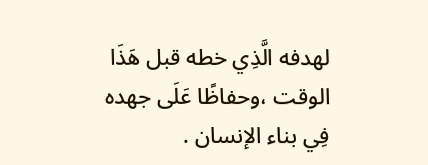لهدفه الَّذِي خطه قبل هَذَا الوقت ،وحفاظًا عَلَى جهده فِي بناء الإنسان .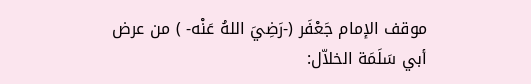موقف الإمام جَعْفَر (-رَضِيَ اللهُ عَنْه- ) من عرض أبي سَلَمَة الخلاّل: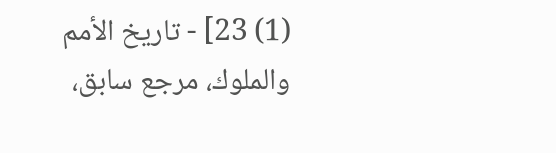(1) 23] - تاريخ الأمم والملوك، مرجع سابق،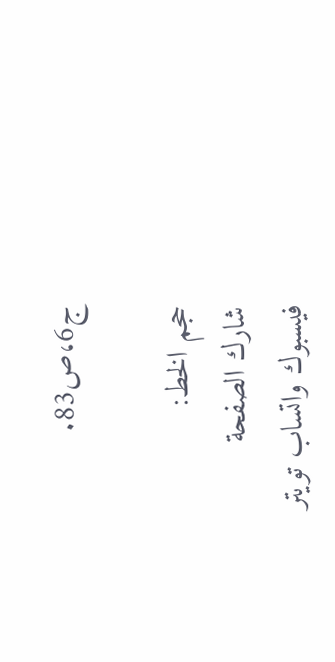ج6،ص83.

حجم الخط:
شارك الصفحة
فيسبوك واتساب تويتر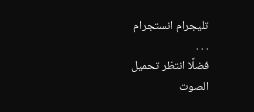تليجرام انستجرام
. . .
فضلًا انتظر تحميل الصوت